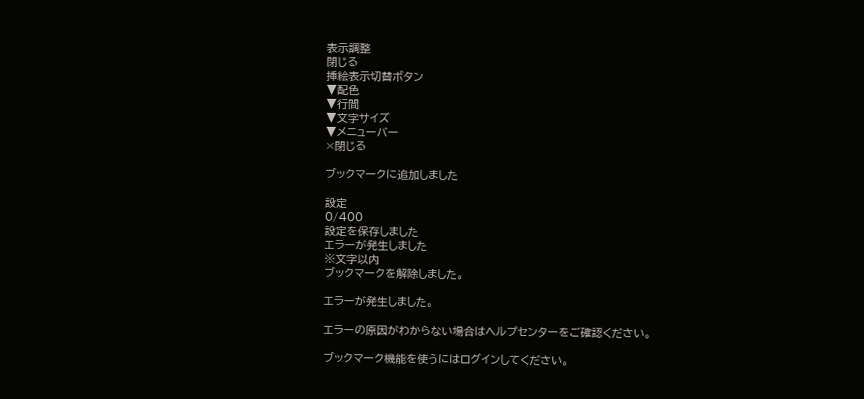表示調整
閉じる
挿絵表示切替ボタン
▼配色
▼行間
▼文字サイズ
▼メニューバー
×閉じる

ブックマークに追加しました

設定
0/400
設定を保存しました
エラーが発生しました
※文字以内
ブックマークを解除しました。

エラーが発生しました。

エラーの原因がわからない場合はヘルプセンターをご確認ください。

ブックマーク機能を使うにはログインしてください。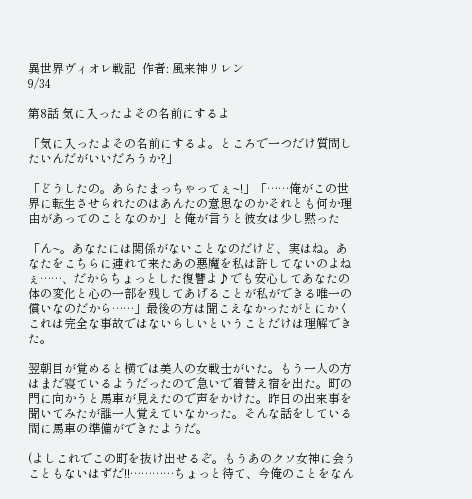異世界ヴィオレ戦記  作者: 風来神リレン
9/34

第8話 気に入ったよその名前にするよ

「気に入ったよその名前にするよ。ところで一つだけ質問したいんだがいいだろうか?」

「どうしたの。あらたまっちゃってぇ~!」「……俺がこの世界に転生させられたのはあんたの意思なのかそれとも何か理由があってのことなのか」と俺が言うと彼女は少し黙った

「ん~。あなたには関係がないことなのだけど、実はね。あなたをこちらに連れて来たあの悪魔を私は許してないのよねぇ……、だからちょっとした復讐よ♪でも安心してあなたの体の変化と心の一部を残してあげることが私ができる唯一の償いなのだから……」最後の方は聞こえなかったがとにかくこれは完全な事故ではないらしいということだけは理解できた。

翌朝目が覚めると横では美人の女戦士がいた。もう一人の方はまだ寝ているようだったので急いで着替え宿を出た。町の門に向かうと馬車が見えたので声をかけた。昨日の出来事を聞いてみたが誰一人覚えていなかった。そんな話をしている間に馬車の準備ができたようだ。

(よしこれでこの町を抜け出せるぞ。もうあのクソ女神に会うこともないはずだ!!…………ちょっと待て、今俺のことをなん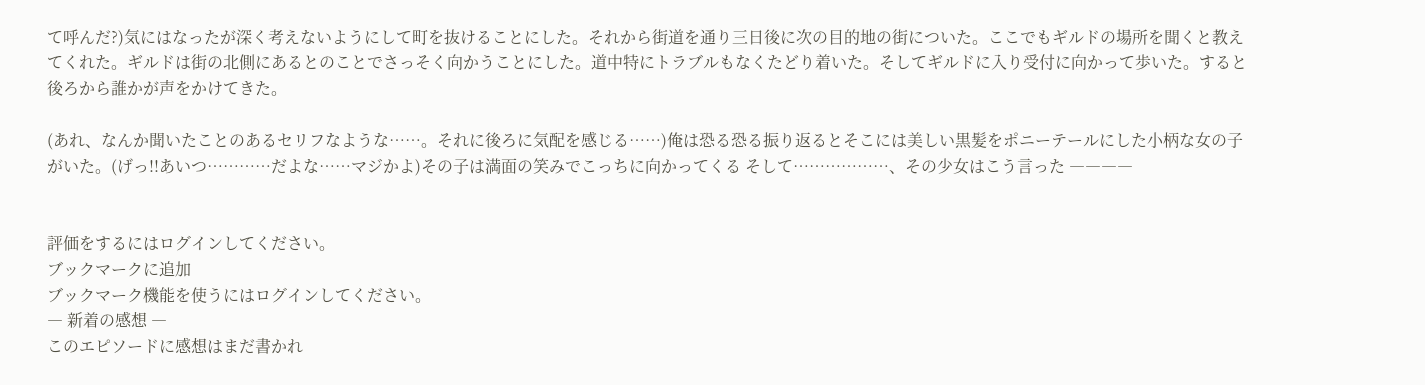て呼んだ?)気にはなったが深く考えないようにして町を抜けることにした。それから街道を通り三日後に次の目的地の街についた。ここでもギルドの場所を聞くと教えてくれた。ギルドは街の北側にあるとのことでさっそく向かうことにした。道中特にトラブルもなくたどり着いた。そしてギルドに入り受付に向かって歩いた。すると後ろから誰かが声をかけてきた。

(あれ、なんか聞いたことのあるセリフなような……。それに後ろに気配を感じる……)俺は恐る恐る振り返るとそこには美しい黒髪をポニーテールにした小柄な女の子がいた。(げっ!!あいつ…………だよな……マジかよ)その子は満面の笑みでこっちに向かってくる そして………………、その少女はこう言った ――――


評価をするにはログインしてください。
ブックマークに追加
ブックマーク機能を使うにはログインしてください。
― 新着の感想 ―
このエピソードに感想はまだ書かれ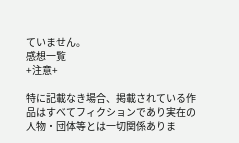ていません。
感想一覧
+注意+

特に記載なき場合、掲載されている作品はすべてフィクションであり実在の人物・団体等とは一切関係ありま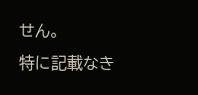せん。
特に記載なき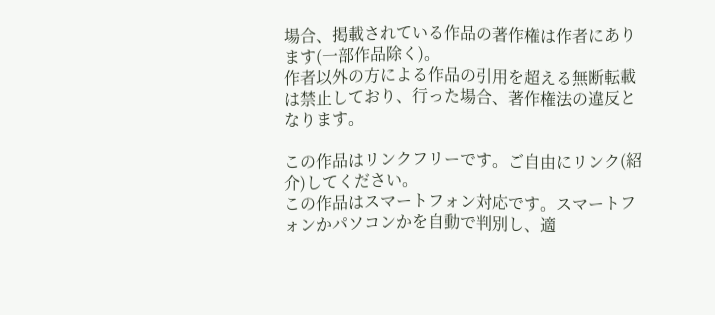場合、掲載されている作品の著作権は作者にあります(一部作品除く)。
作者以外の方による作品の引用を超える無断転載は禁止しており、行った場合、著作権法の違反となります。

この作品はリンクフリーです。ご自由にリンク(紹介)してください。
この作品はスマートフォン対応です。スマートフォンかパソコンかを自動で判別し、適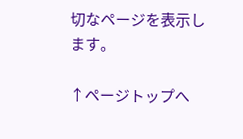切なページを表示します。

↑ページトップへ